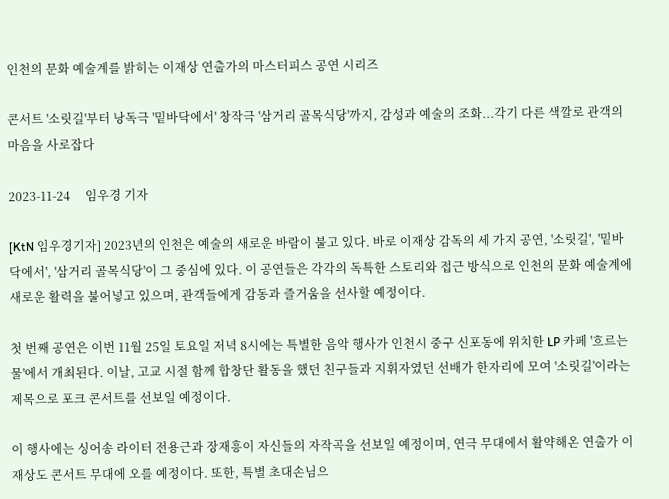인천의 문화 예술계를 밝히는 이재상 연출가의 마스터피스 공연 시리즈

콘서트 '소릿길'부터 낭독극 '밑바닥에서' 창작극 '삼거리 골목식당'까지, 감성과 예술의 조화...각기 다른 색깔로 관객의 마음을 사로잡다

2023-11-24     임우경 기자

[KtN 임우경기자] 2023년의 인천은 예술의 새로운 바람이 불고 있다. 바로 이재상 감독의 세 가지 공연, '소릿길', '밑바닥에서', '삼거리 골목식당'이 그 중심에 있다. 이 공연들은 각각의 독특한 스토리와 접근 방식으로 인천의 문화 예술계에 새로운 활력을 불어넣고 있으며, 관객들에게 감동과 즐거움을 선사할 예정이다.

첫 번째 공연은 이번 11월 25일 토요일 저녁 8시에는 특별한 음악 행사가 인천시 중구 신포동에 위치한 LP 카페 '흐르는 물'에서 개최된다. 이날, 고교 시절 함께 합창단 활동을 했던 친구들과 지휘자였던 선배가 한자리에 모여 '소릿길'이라는 제목으로 포크 콘서트를 선보일 예정이다.

이 행사에는 싱어송 라이터 전용근과 장재흥이 자신들의 자작곡을 선보일 예정이며, 연극 무대에서 활약해온 연출가 이재상도 콘서트 무대에 오를 예정이다. 또한, 특별 초대손님으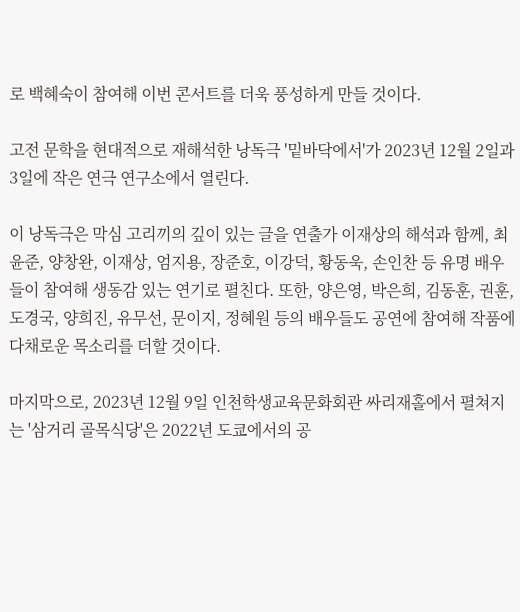로 백혜숙이 참여해 이번 콘서트를 더욱 풍성하게 만들 것이다.

고전 문학을 현대적으로 재해석한 낭독극 '밑바닥에서'가 2023년 12월 2일과 3일에 작은 연극 연구소에서 열린다.

이 낭독극은 막심 고리끼의 깊이 있는 글을 연출가 이재상의 해석과 함께, 최윤준, 양창완, 이재상, 엄지용, 장준호, 이강덕, 황동욱, 손인찬 등 유명 배우들이 참여해 생동감 있는 연기로 펼친다. 또한, 양은영, 박은희, 김동훈, 권훈, 도경국, 양희진, 유무선, 문이지, 정혜원 등의 배우들도 공연에 참여해 작품에 다채로운 목소리를 더할 것이다.

마지막으로, 2023년 12월 9일 인천학생교육문화회관 싸리재홀에서 펼쳐지는 '삼거리 골목식당'은 2022년 도쿄에서의 공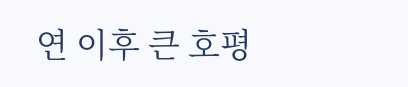연 이후 큰 호평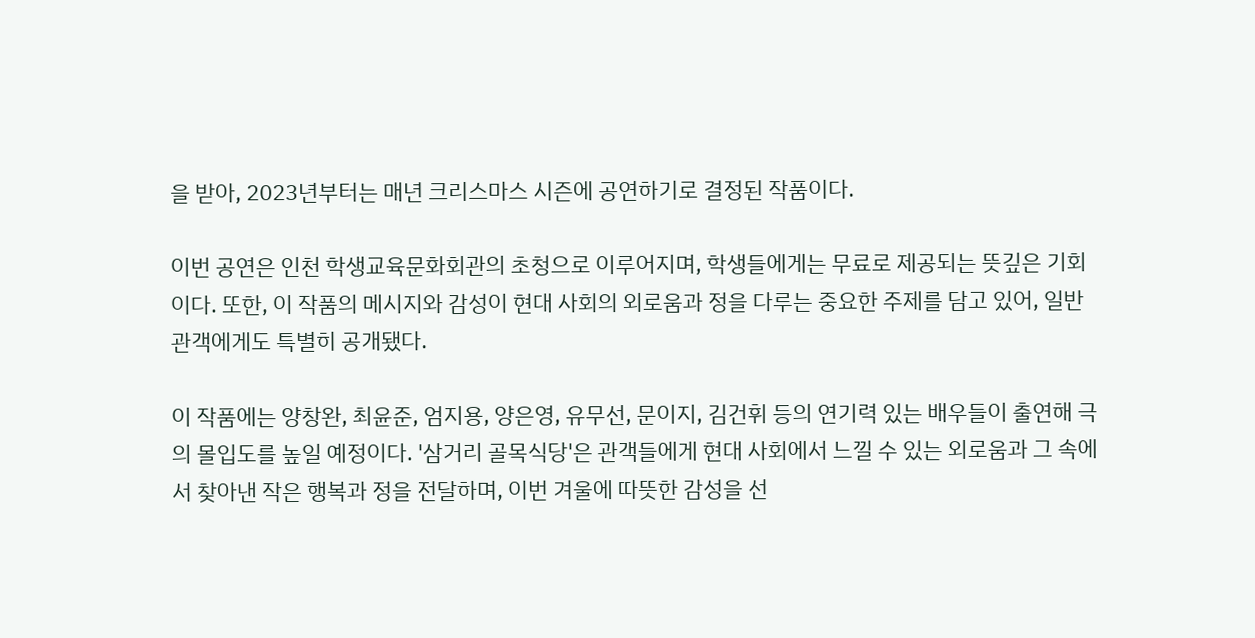을 받아, 2023년부터는 매년 크리스마스 시즌에 공연하기로 결정된 작품이다.

이번 공연은 인천 학생교육문화회관의 초청으로 이루어지며, 학생들에게는 무료로 제공되는 뜻깊은 기회이다. 또한, 이 작품의 메시지와 감성이 현대 사회의 외로움과 정을 다루는 중요한 주제를 담고 있어, 일반 관객에게도 특별히 공개됐다.

이 작품에는 양창완, 최윤준, 엄지용, 양은영, 유무선, 문이지, 김건휘 등의 연기력 있는 배우들이 출연해 극의 몰입도를 높일 예정이다. '삼거리 골목식당'은 관객들에게 현대 사회에서 느낄 수 있는 외로움과 그 속에서 찾아낸 작은 행복과 정을 전달하며, 이번 겨울에 따뜻한 감성을 선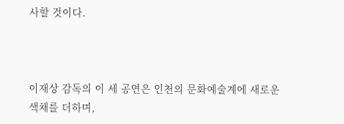사할 것이다.



이재상 감독의 이 세 공연은 인천의 문화예술계에 새로운 색채를 더하며,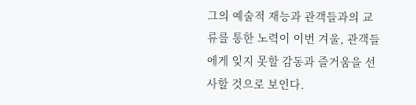그의 예술적 재능과 관객들과의 교류를 통한 노력이 이번 겨울, 관객들에게 잊지 못할 감동과 즐거움을 선사할 것으로 보인다.